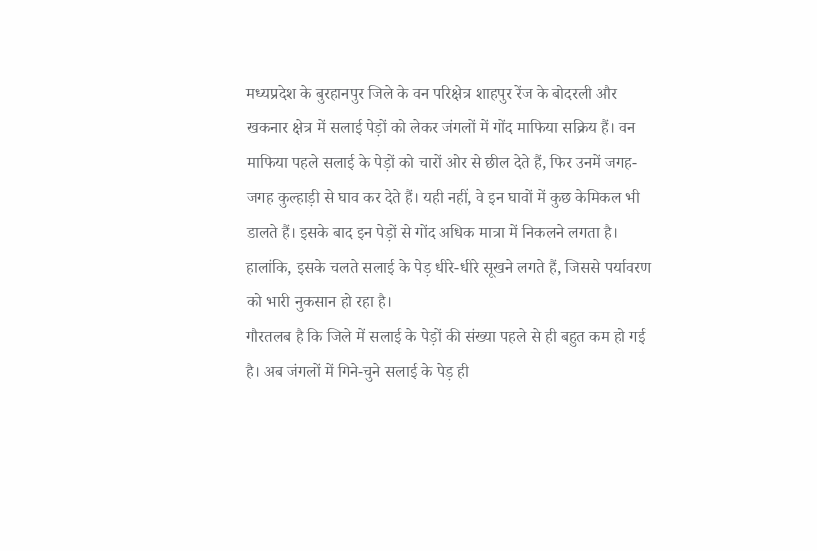मध्यप्रदेश के बुरहानपुर जिले के वन परिक्षेत्र शाहपुर रेंज के बोदरली और खकनार क्षेत्र में सलाई पेड़ों को लेकर जंगलों में गोंद माफिया सक्रिय हैं। वन माफिया पहले सलाई के पेड़ों को चारों ओर से छील देते हैं, फिर उनमें जगह-जगह कुल्हाड़ी से घाव कर देते हैं। यही नहीं, वे इन घावों में कुछ केमिकल भी डालते हैं। इसके बाद इन पेड़ों से गोंद अधिक मात्रा में निकलने लगता है। हालांकि, इसके चलते सलाई के पेड़ धीरे-धीरे सूखने लगते हैं, जिससे पर्यावरण को भारी नुकसान हो रहा है।
गौरतलब है कि जिले में सलाई के पेड़ों की संख्या पहले से ही बहुत कम हो गई है। अब जंगलों में गिने-चुने सलाई के पेड़ ही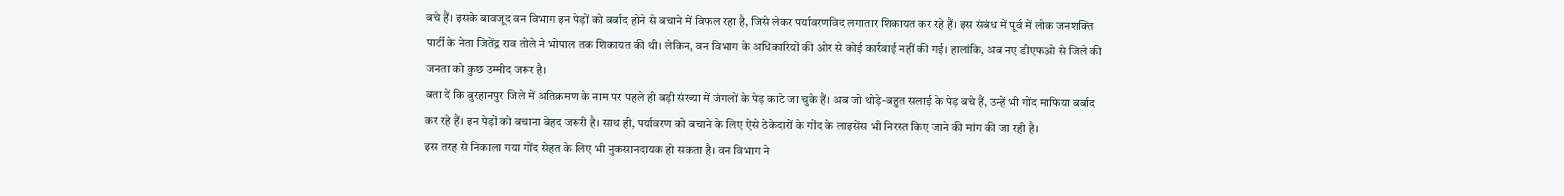बचे हैं। इसके बावजूद वन विभाग इन पेड़ों को बर्बाद होने से बचाने में विफल रहा है, जिसे लेकर पर्यावरणविद लगातार शिकायत कर रहे हैं। इस संबंध में पूर्व में लोक जनशक्ति पार्टी के नेता जितेंद्र राव तोले ने भोपाल तक शिकायत की थी। लेकिन, वन विभाग के अधिकारियों की ओर से कोई कार्रवाई नहीं की गई। हालांकि, अब नए डीएफओ से जिले की जनता को कुछ उम्मीद जरूर है।
बता दें कि बुरहानपुर जिले में अतिक्रमण के नाम पर पहले ही बड़ी संख्या में जंगलों के पेड़ काटे जा चुके हैं। अब जो थोड़े-बहुत सलाई के पेड़ बचे हैं, उन्हें भी गोंद माफिया बर्बाद कर रहे हैं। इन पेड़ों को बचाना बेहद जरूरी है। साथ ही, पर्यावरण को बचाने के लिए ऐसे ठेकेदारों के गोंद के लाइसेंस भी निरस्त किए जाने की मांग की जा रही है।
इस तरह से निकाला गया गोंद सेहत के लिए भी नुकसानदायक हो सकता है। वन विभाग ने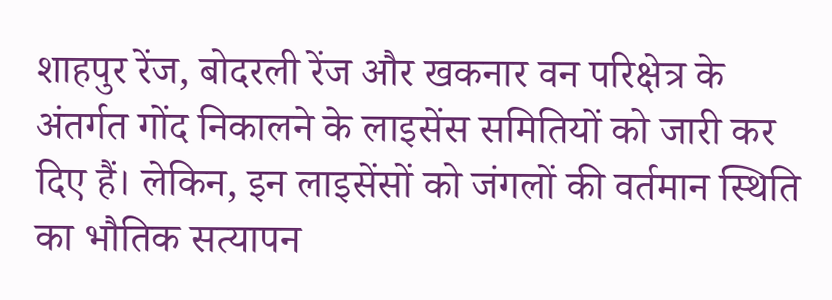शाहपुर रेंज, बोदरली रेंज और खकनार वन परिक्षेत्र के अंतर्गत गोंद निकालने के लाइसेंस समितियों को जारी कर दिए हैं। लेकिन, इन लाइसेंसों को जंगलों की वर्तमान स्थिति का भौतिक सत्यापन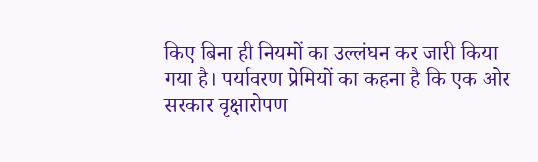किए बिना ही नियमों का उल्लंघन कर जारी किया गया है। पर्यावरण प्रेमियों का कहना है कि एक ओर सरकार वृक्षारोपण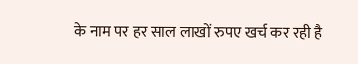के नाम पर हर साल लाखों रुपए खर्च कर रही है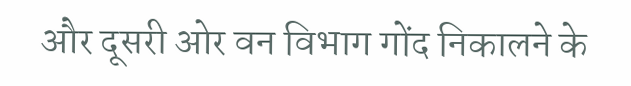और दूसरी ओर वन विभाग गोंद निकालने के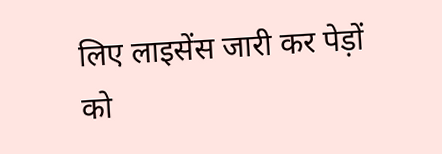लिए लाइसेंस जारी कर पेड़ों को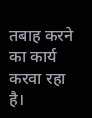तबाह करने का कार्य करवा रहा है।